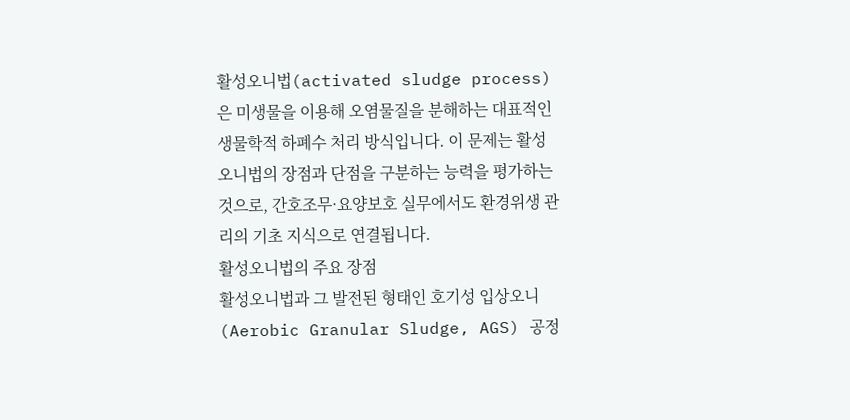활성오니법(activated sludge process)은 미생물을 이용해 오염물질을 분해하는 대표적인 생물학적 하폐수 처리 방식입니다. 이 문제는 활성오니법의 장점과 단점을 구분하는 능력을 평가하는 것으로, 간호조무·요양보호 실무에서도 환경위생 관리의 기초 지식으로 연결됩니다.
활성오니법의 주요 장점
활성오니법과 그 발전된 형태인 호기성 입상오니(Aerobic Granular Sludge, AGS) 공정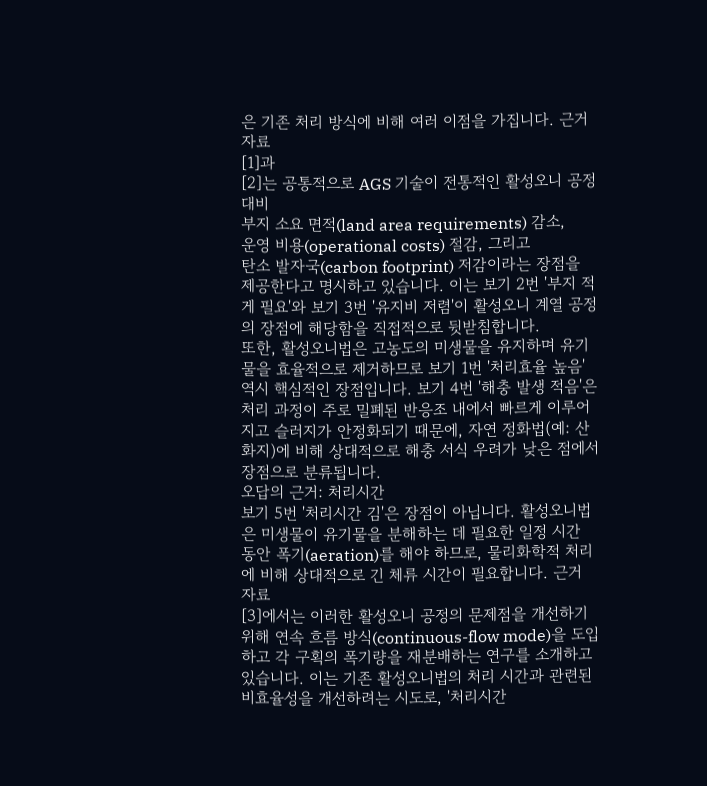은 기존 처리 방식에 비해 여러 이점을 가집니다. 근거 자료
[1]과
[2]는 공통적으로 AGS 기술이 전통적인 활성오니 공정 대비
부지 소요 면적(land area requirements) 감소,
운영 비용(operational costs) 절감, 그리고
탄소 발자국(carbon footprint) 저감이라는 장점을 제공한다고 명시하고 있습니다. 이는 보기 2번 '부지 적게 필요'와 보기 3번 '유지비 저렴'이 활성오니 계열 공정의 장점에 해당함을 직접적으로 뒷받침합니다.
또한, 활성오니법은 고농도의 미생물을 유지하며 유기물을 효율적으로 제거하므로 보기 1번 '처리효율 높음' 역시 핵심적인 장점입니다. 보기 4번 '해충 발생 적음'은 처리 과정이 주로 밀폐된 반응조 내에서 빠르게 이루어지고 슬러지가 안정화되기 때문에, 자연 정화법(예: 산화지)에 비해 상대적으로 해충 서식 우려가 낮은 점에서 장점으로 분류됩니다.
오답의 근거: 처리시간
보기 5번 '처리시간 김'은 장점이 아닙니다. 활성오니법은 미생물이 유기물을 분해하는 데 필요한 일정 시간 동안 폭기(aeration)를 해야 하므로, 물리화학적 처리에 비해 상대적으로 긴 체류 시간이 필요합니다. 근거 자료
[3]에서는 이러한 활성오니 공정의 문제점을 개선하기 위해 연속 흐름 방식(continuous-flow mode)을 도입하고 각 구획의 폭기량을 재분배하는 연구를 소개하고 있습니다. 이는 기존 활성오니법의 처리 시간과 관련된 비효율성을 개선하려는 시도로, '처리시간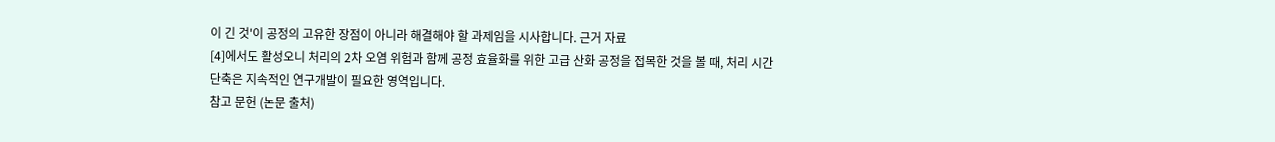이 긴 것'이 공정의 고유한 장점이 아니라 해결해야 할 과제임을 시사합니다. 근거 자료
[4]에서도 활성오니 처리의 2차 오염 위험과 함께 공정 효율화를 위한 고급 산화 공정을 접목한 것을 볼 때, 처리 시간 단축은 지속적인 연구개발이 필요한 영역입니다.
참고 문헌 (논문 출처)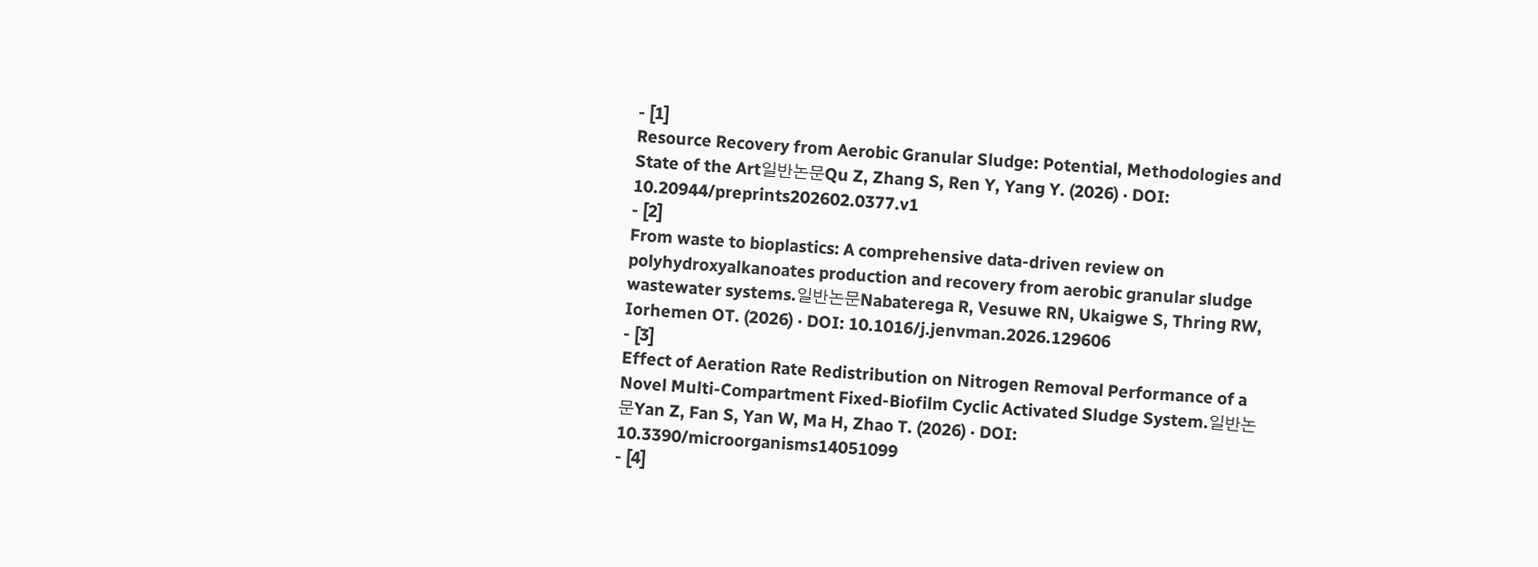- [1]
Resource Recovery from Aerobic Granular Sludge: Potential, Methodologies and State of the Art일반논문Qu Z, Zhang S, Ren Y, Yang Y. (2026) · DOI: 10.20944/preprints202602.0377.v1
- [2]
From waste to bioplastics: A comprehensive data-driven review on polyhydroxyalkanoates production and recovery from aerobic granular sludge wastewater systems.일반논문Nabaterega R, Vesuwe RN, Ukaigwe S, Thring RW, Iorhemen OT. (2026) · DOI: 10.1016/j.jenvman.2026.129606
- [3]
Effect of Aeration Rate Redistribution on Nitrogen Removal Performance of a Novel Multi-Compartment Fixed-Biofilm Cyclic Activated Sludge System.일반논문Yan Z, Fan S, Yan W, Ma H, Zhao T. (2026) · DOI: 10.3390/microorganisms14051099
- [4]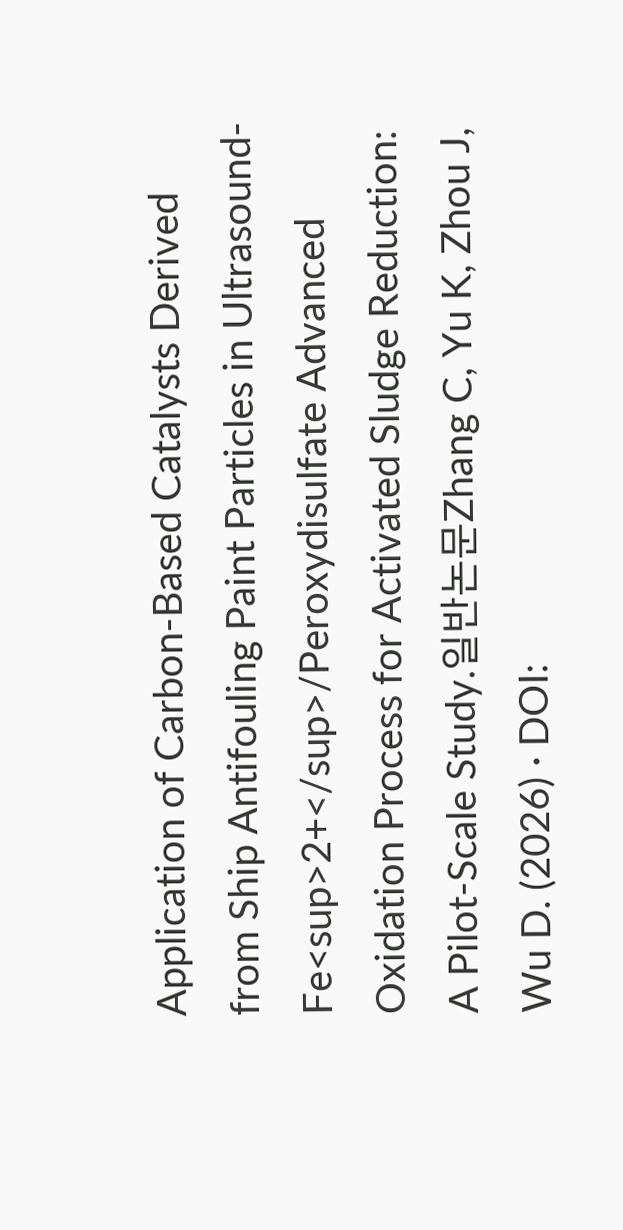Application of Carbon-Based Catalysts Derived from Ship Antifouling Paint Particles in Ultrasound-Fe<sup>2+</sup>/Peroxydisulfate Advanced Oxidation Process for Activated Sludge Reduction: A Pilot-Scale Study.일반논문Zhang C, Yu K, Zhou J, Wu D. (2026) · DOI: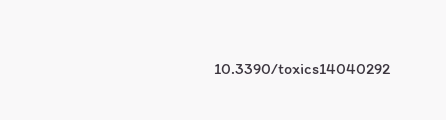10.3390/toxics14040292